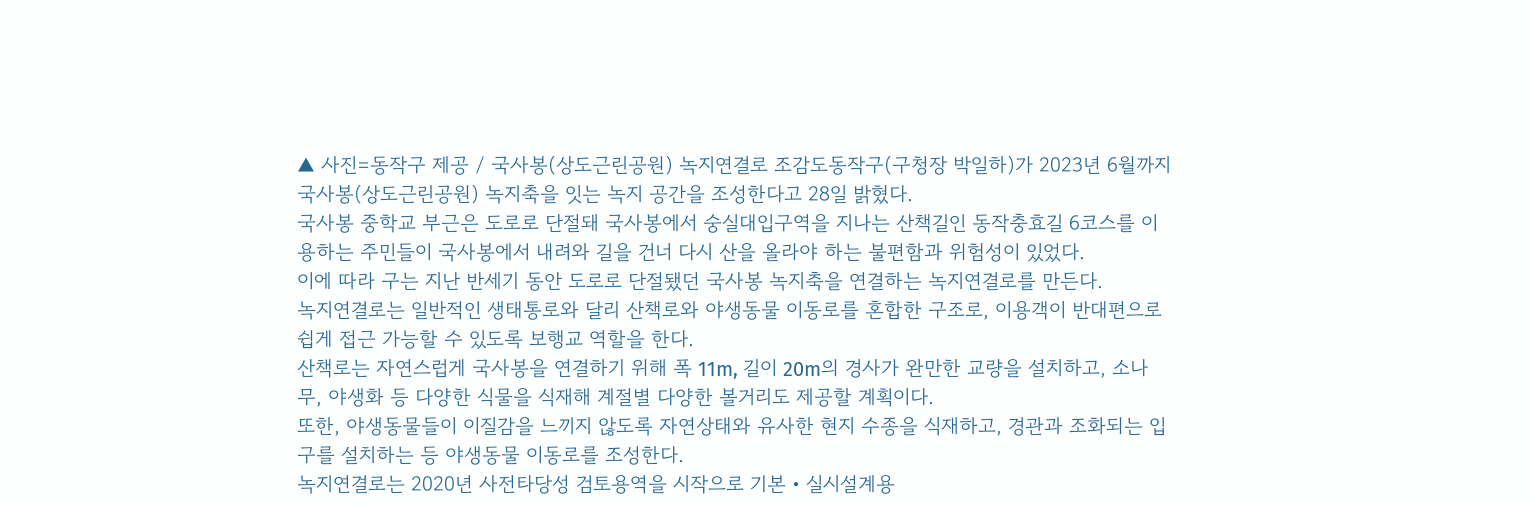▲ 사진=동작구 제공 / 국사봉(상도근린공원) 녹지연결로 조감도동작구(구청장 박일하)가 2023년 6월까지 국사봉(상도근린공원) 녹지축을 잇는 녹지 공간을 조성한다고 28일 밝혔다.
국사봉 중학교 부근은 도로로 단절돼 국사봉에서 숭실대입구역을 지나는 산책길인 동작충효길 6코스를 이용하는 주민들이 국사봉에서 내려와 길을 건너 다시 산을 올라야 하는 불편함과 위험성이 있었다.
이에 따라 구는 지난 반세기 동안 도로로 단절됐던 국사봉 녹지축을 연결하는 녹지연결로를 만든다.
녹지연결로는 일반적인 생태통로와 달리 산책로와 야생동물 이동로를 혼합한 구조로, 이용객이 반대편으로 쉽게 접근 가능할 수 있도록 보행교 역할을 한다.
산책로는 자연스럽게 국사봉을 연결하기 위해 폭 11m, 길이 20m의 경사가 완만한 교량을 설치하고, 소나무, 야생화 등 다양한 식물을 식재해 계절별 다양한 볼거리도 제공할 계획이다.
또한, 야생동물들이 이질감을 느끼지 않도록 자연상태와 유사한 현지 수종을 식재하고, 경관과 조화되는 입구를 설치하는 등 야생동물 이동로를 조성한다.
녹지연결로는 2020년 사전타당성 검토용역을 시작으로 기본‧실시설계용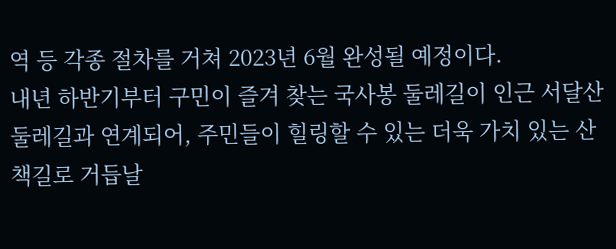역 등 각종 절차를 거쳐 2023년 6월 완성될 예정이다.
내년 하반기부터 구민이 즐겨 찾는 국사봉 둘레길이 인근 서달산 둘레길과 연계되어, 주민들이 힐링할 수 있는 더욱 가치 있는 산책길로 거듭날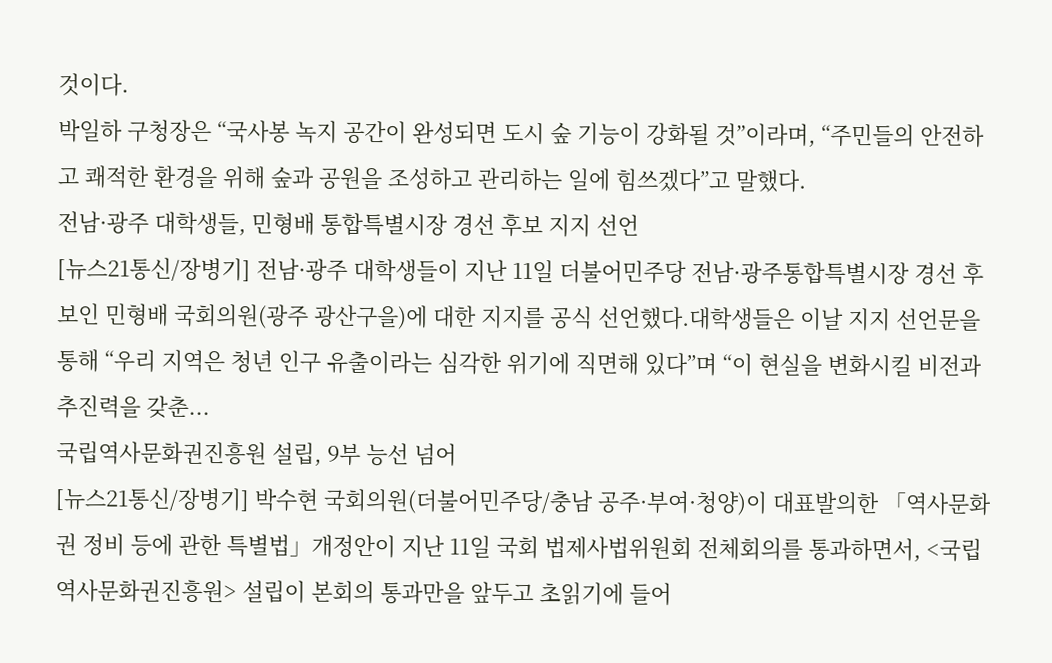것이다.
박일하 구청장은 “국사봉 녹지 공간이 완성되면 도시 숲 기능이 강화될 것”이라며, “주민들의 안전하고 쾌적한 환경을 위해 숲과 공원을 조성하고 관리하는 일에 힘쓰겠다”고 말했다.
전남·광주 대학생들, 민형배 통합특별시장 경선 후보 지지 선언
[뉴스21통신/장병기] 전남·광주 대학생들이 지난 11일 더불어민주당 전남·광주통합특별시장 경선 후보인 민형배 국회의원(광주 광산구을)에 대한 지지를 공식 선언했다.대학생들은 이날 지지 선언문을 통해 “우리 지역은 청년 인구 유출이라는 심각한 위기에 직면해 있다”며 “이 현실을 변화시킬 비전과 추진력을 갖춘...
국립역사문화권진흥원 설립, 9부 능선 넘어
[뉴스21통신/장병기] 박수현 국회의원(더불어민주당/충남 공주·부여·청양)이 대표발의한 「역사문화권 정비 등에 관한 특별법」개정안이 지난 11일 국회 법제사법위원회 전체회의를 통과하면서, <국립역사문화권진흥원> 설립이 본회의 통과만을 앞두고 초읽기에 들어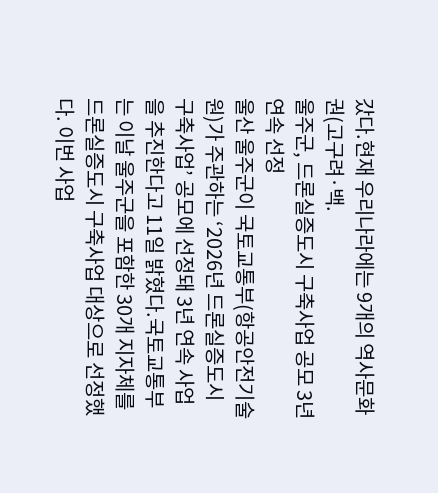갔다.현재 우리나라에는 9개의 역사문화권(고구려·백.
울주군, 드론실증도시 구축사업 공모 3년 연속 선정
울산 울주군이 국토교통부(항공안전기술원)가 주관하는 ‘2026년 드론실증도시 구축사업’ 공모에 선정돼 3년 연속 사업을 추진한다고 11일 밝혔다.국토교통부는 이날 울주군을 포함한 30개 지자체를 드론실증도시 구축사업 대상으로 선정했다. 이번 사업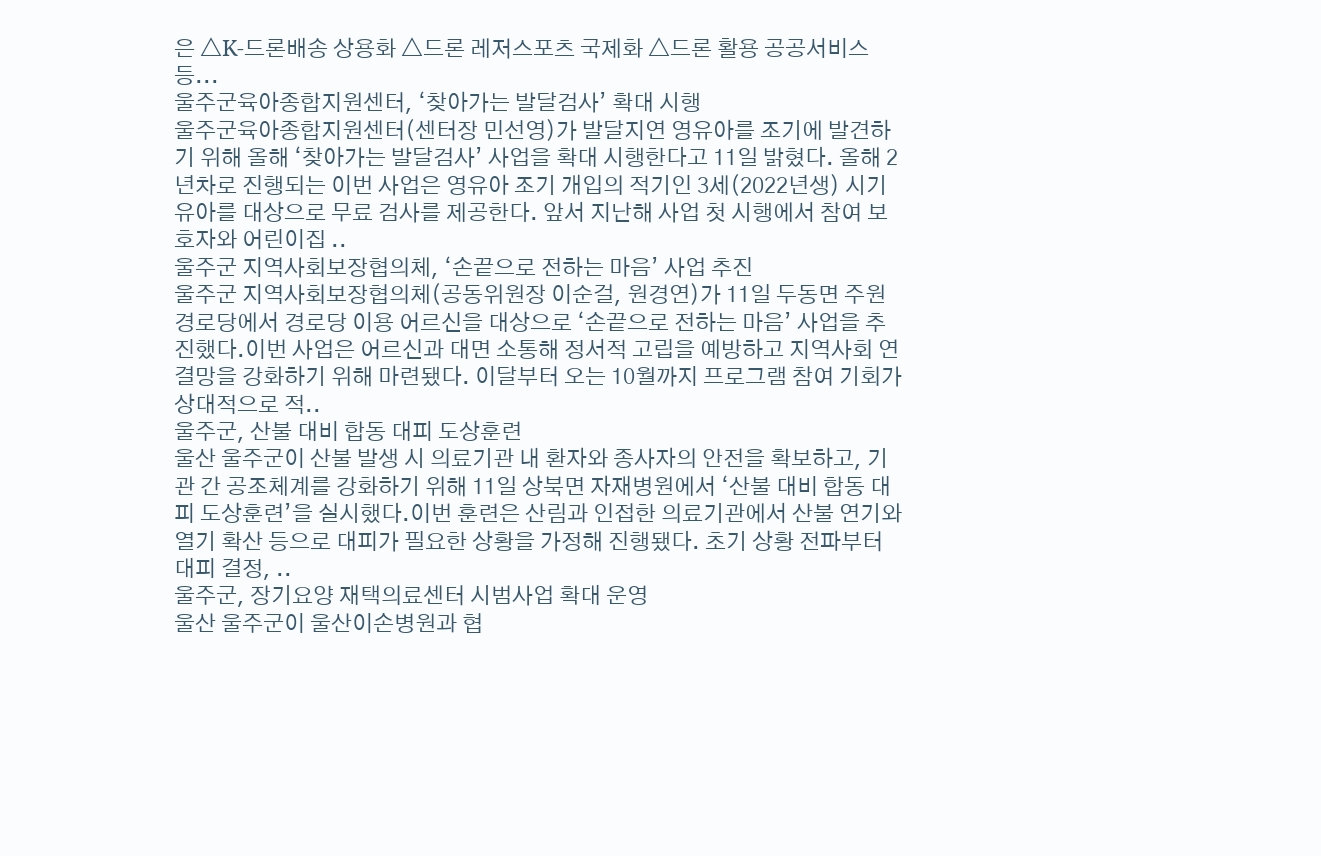은 △K-드론배송 상용화 △드론 레저스포츠 국제화 △드론 활용 공공서비스 등...
울주군육아종합지원센터, ‘찾아가는 발달검사’ 확대 시행
울주군육아종합지원센터(센터장 민선영)가 발달지연 영유아를 조기에 발견하기 위해 올해 ‘찾아가는 발달검사’ 사업을 확대 시행한다고 11일 밝혔다. 올해 2년차로 진행되는 이번 사업은 영유아 조기 개입의 적기인 3세(2022년생) 시기 유아를 대상으로 무료 검사를 제공한다. 앞서 지난해 사업 첫 시행에서 참여 보호자와 어린이집 ..
울주군 지역사회보장협의체, ‘손끝으로 전하는 마음’ 사업 추진
울주군 지역사회보장협의체(공동위원장 이순걸, 원경연)가 11일 두동면 주원경로당에서 경로당 이용 어르신을 대상으로 ‘손끝으로 전하는 마음’ 사업을 추진했다.이번 사업은 어르신과 대면 소통해 정서적 고립을 예방하고 지역사회 연결망을 강화하기 위해 마련됐다. 이달부터 오는 10월까지 프로그램 참여 기회가 상대적으로 적..
울주군, 산불 대비 합동 대피 도상훈련
울산 울주군이 산불 발생 시 의료기관 내 환자와 종사자의 안전을 확보하고, 기관 간 공조체계를 강화하기 위해 11일 상북면 자재병원에서 ‘산불 대비 합동 대피 도상훈련’을 실시했다.이번 훈련은 산림과 인접한 의료기관에서 산불 연기와 열기 확산 등으로 대피가 필요한 상황을 가정해 진행됐다. 초기 상황 전파부터 대피 결정, ..
울주군, 장기요양 재택의료센터 시범사업 확대 운영
울산 울주군이 울산이손병원과 협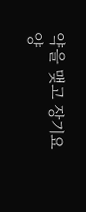약을 맺고 장기요양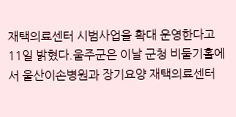재택의료센터 시범사업을 확대 운영한다고 11일 밝혔다.울주군은 이날 군청 비둘기홀에서 울산이손병원과 장기요양 재택의료센터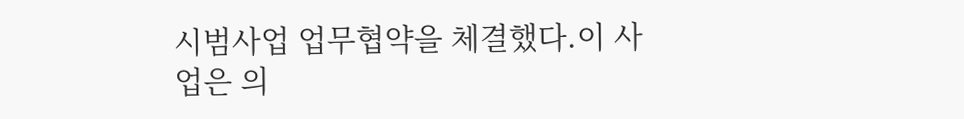시범사업 업무협약을 체결했다.이 사업은 의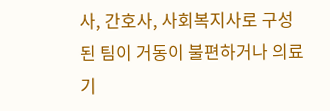사, 간호사, 사회복지사로 구성된 팀이 거동이 불편하거나 의료기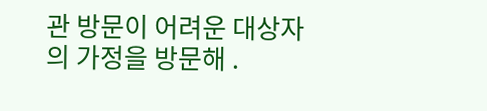관 방문이 어려운 대상자의 가정을 방문해 .